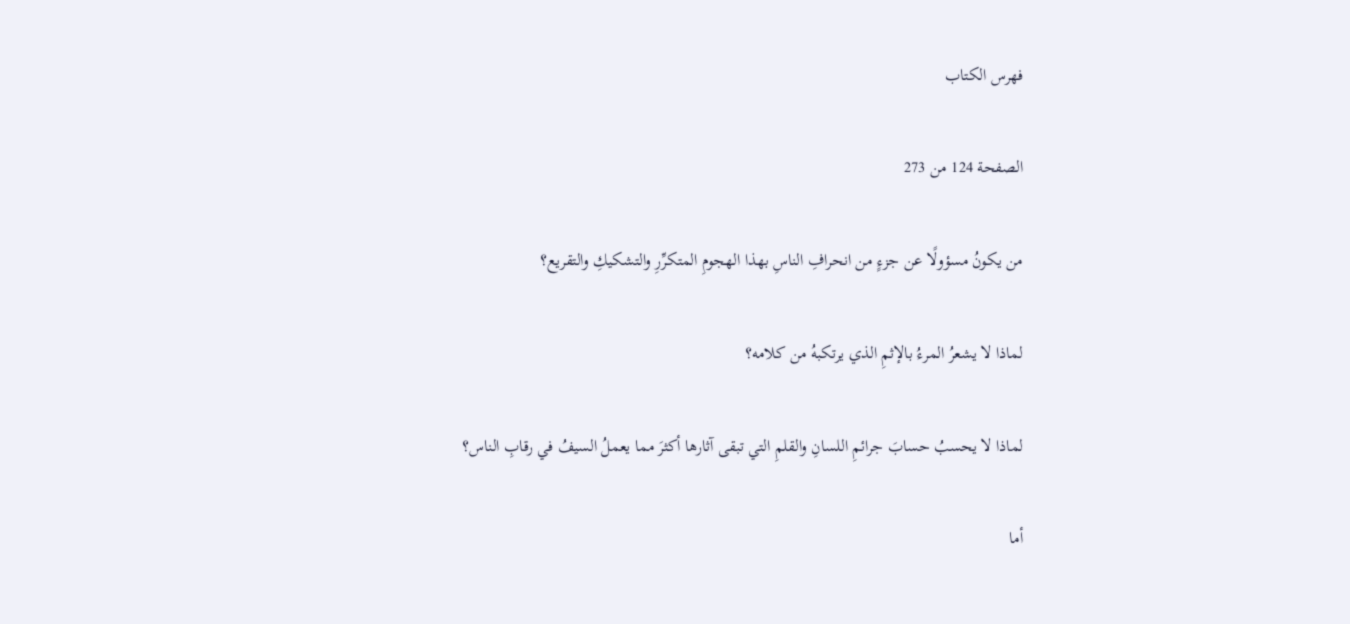فهرس الكتاب

الصفحة 124 من 273

من يكونُ مسؤولًا عن جزءٍ من انحرافِ الناسِ بهذا الهجومِ المتكرِّرِ والتشكيكِ والتقريع؟

لماذا لا يشعرُ المرءُ بالإثمِ الذي يرتكبهُ من كلامه؟

لماذا لا يحسبُ حسابَ جرائمِ اللسانِ والقلمِ التي تبقى آثارها أكثرَ مما يعملُ السيفُ في رقابِ الناس؟

أما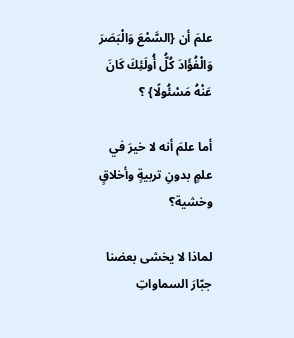علمَ أن {السَّمْعَ وَالْبَصَرَ وَالْفُؤَادَ كُلُّ أُولَئِكَ كَانَ عَنْهُ مَسْئُولًا} ؟

أما علمَ أنه لا خيرَ في علمٍ بدونِ تربيةٍ وأخلاقٍ وخشية؟

لماذا لا يخشى بعضنا جبّارَ السماواتِ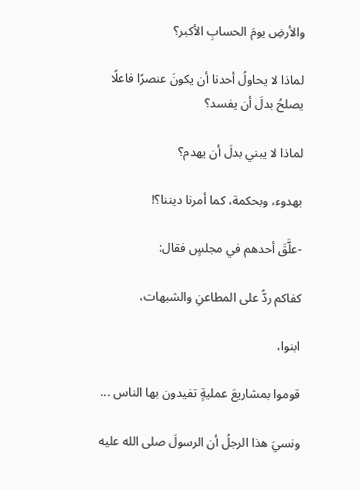والأرضِ يومَ الحسابِ الأكبر؟

لماذا لا يحاولُ أحدنا أن يكونَ عنصرًا فاعلًا يصلحُ بدلَ أن يفسد؟

لماذا لا يبني بدلَ أن يهدم؟

بهدوء، وبحكمة، كما أمرنا ديننا؟!

-علَّقَ أحدهم في مجلسٍ فقال:

كفاكم ردًّ على المطاعنِ والشبهات،

ابنوا،

قوموا بمشاريعَ عمليةٍ تفيدون بها الناس ...

ونسيَ هذا الرجلُ أن الرسولَ صلى الله عليه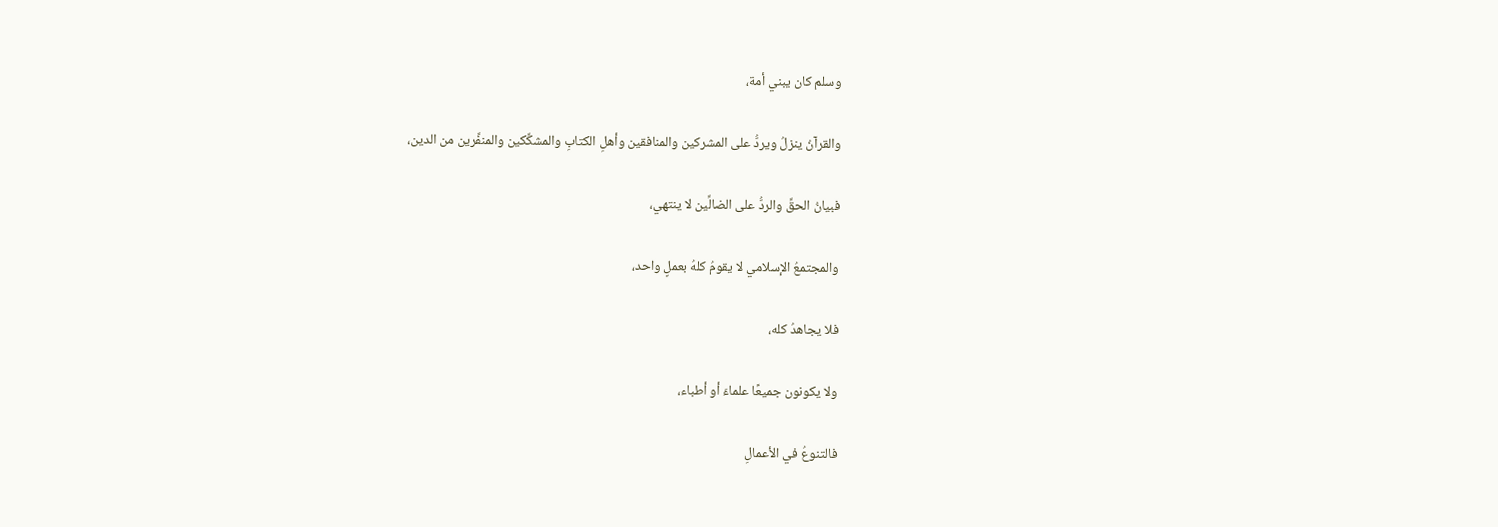وسلم كان يبني أمة،

والقرآنُ ينزلُ ويردُّ على المشركين والمنافقين وأهلِ الكتابِ والمشكِّكين والمنفِّرين من الدين،

فبيانُ الحقِّ والردُّ على الضالِّين لا ينتهي،

والمجتمعُ الإسلامي لا يقومُ كلهُ بعملٍ واحد،

فلا يجاهدُ كله،

ولا يكونون جميعًا علماءَ أو أطباء،

فالتنوعُ في الأعمالِ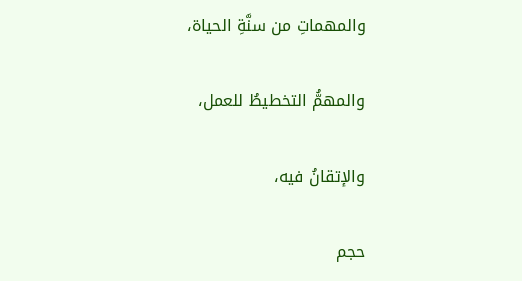والمهماتِ من سنَّةِ الحياة،

والمهمُّ التخطيطُ للعمل،

والإتقانُ فيه،

حجم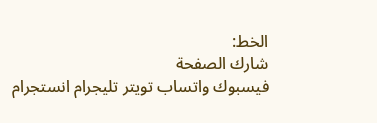الخط:
شارك الصفحة
فيسبوك واتساب تويتر تليجرام انستجرام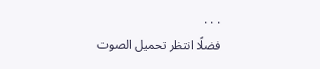. . .
فضلًا انتظر تحميل الصوت